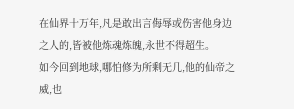在仙界十万年,凡是敢出言侮辱或伤害他身边之人的,皆被他炼魂炼魄,永世不得超生。
如今回到地球,哪怕修为所剩无几,他的仙帝之威,也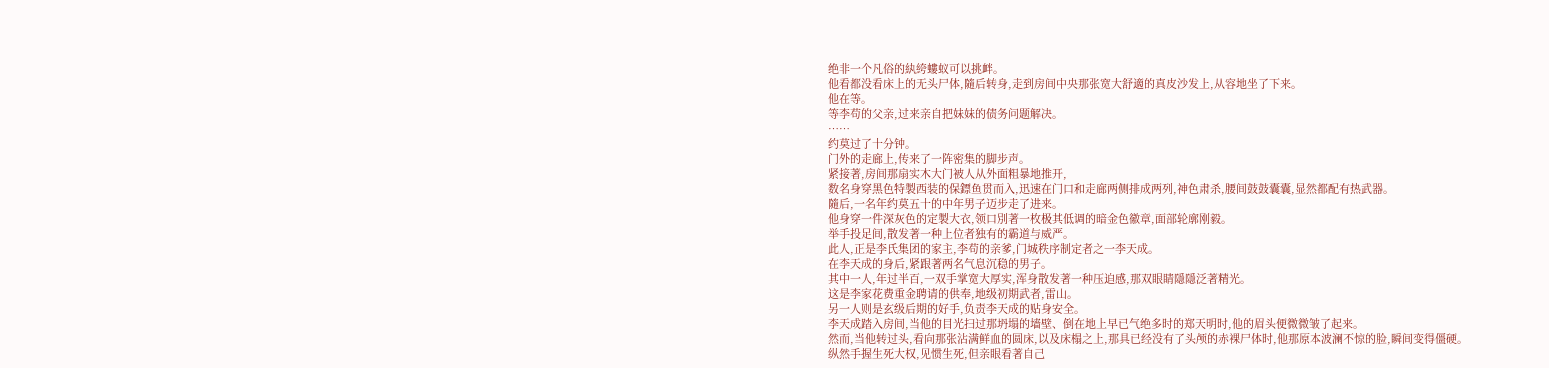绝非一个凡俗的紈絝螻蚁可以挑衅。
他看都没看床上的无头尸体,隨后转身,走到房间中央那张宽大舒適的真皮沙发上,从容地坐了下来。
他在等。
等李苟的父亲,过来亲自把妹妹的债务问题解决。
……
约莫过了十分钟。
门外的走廊上,传来了一阵密集的脚步声。
紧接著,房间那扇实木大门被人从外面粗暴地推开,
数名身穿黑色特製西装的保鏢鱼贯而入,迅速在门口和走廊两侧排成两列,神色肃杀,腰间鼓鼓囊囊,显然都配有热武器。
隨后,一名年约莫五十的中年男子迈步走了进来。
他身穿一件深灰色的定製大衣,领口別著一枚极其低调的暗金色徽章,面部轮廓刚毅。
举手投足间,散发著一种上位者独有的霸道与威严。
此人,正是李氏集团的家主,李苟的亲爹,门城秩序制定者之一李天成。
在李天成的身后,紧跟著两名气息沉稳的男子。
其中一人,年过半百,一双手掌宽大厚实,浑身散发著一种压迫感,那双眼睛隱隱泛著精光。
这是李家花费重金聘请的供奉,地级初期武者,雷山。
另一人则是玄级后期的好手,负责李天成的贴身安全。
李天成踏入房间,当他的目光扫过那坍塌的墙壁、倒在地上早已气绝多时的郑天明时,他的眉头便微微皱了起来。
然而,当他转过头,看向那张沾满鲜血的圆床,以及床榻之上,那具已经没有了头颅的赤裸尸体时,他那原本波澜不惊的脸,瞬间变得僵硬。
纵然手握生死大权,见惯生死,但亲眼看著自己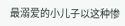最溺爱的小儿子以这种惨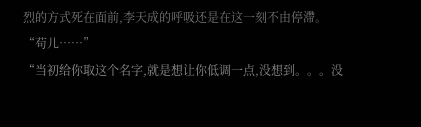烈的方式死在面前,李天成的呼吸还是在这一刻不由停滯。
“苟儿……”
“当初给你取这个名字,就是想让你低调一点,没想到。。。没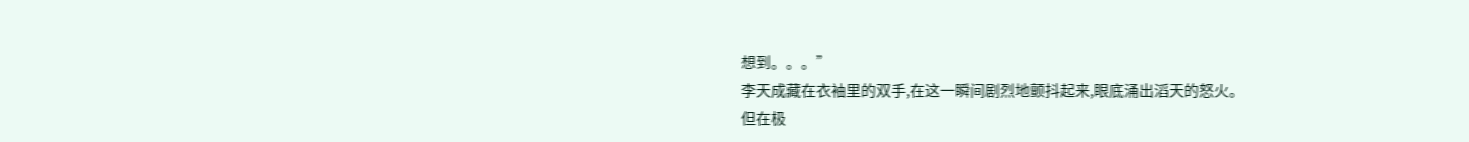想到。。。”
李天成藏在衣袖里的双手,在这一瞬间剧烈地颤抖起来,眼底涌出滔天的怒火。
但在极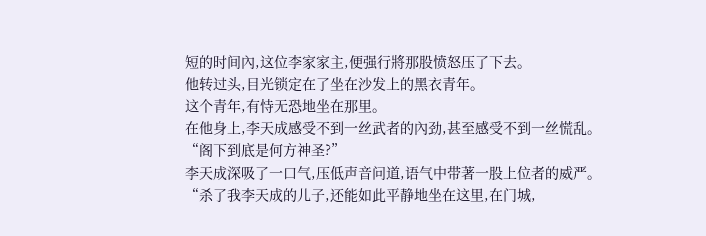短的时间內,这位李家家主,便强行將那股愤怒压了下去。
他转过头,目光锁定在了坐在沙发上的黑衣青年。
这个青年,有恃无恐地坐在那里。
在他身上,李天成感受不到一丝武者的內劲,甚至感受不到一丝慌乱。
“阁下到底是何方神圣?”
李天成深吸了一口气,压低声音问道,语气中带著一股上位者的威严。
“杀了我李天成的儿子,还能如此平静地坐在这里,在门城,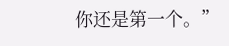你还是第一个。”